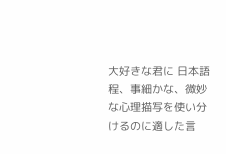大好きな君に 日本語程、事細かな、微妙な心理描写を使い分けるのに適した言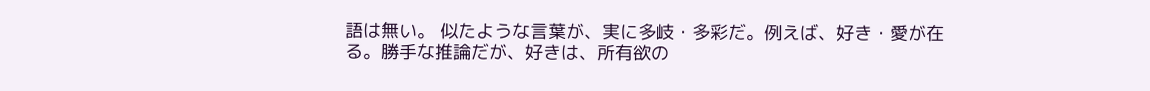語は無い。 似たような言葉が、実に多岐・多彩だ。例えば、好き・愛が在る。勝手な推論だが、好きは、所有欲の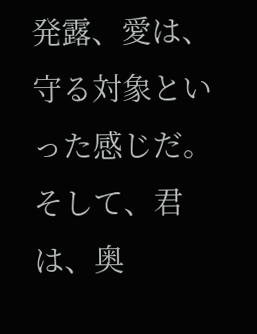発露、愛は、守る対象といった感じだ。 そして、君は、奥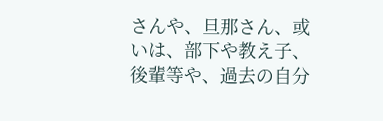さんや、旦那さん、或いは、部下や教え子、後輩等や、過去の自分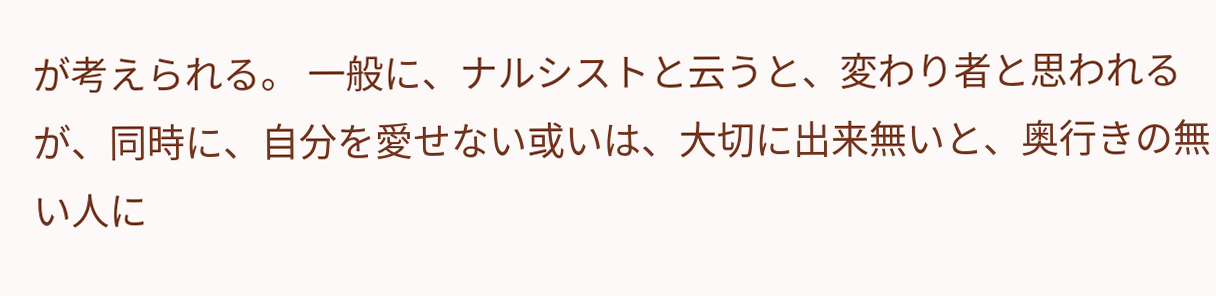が考えられる。 一般に、ナルシストと云うと、変わり者と思われるが、同時に、自分を愛せない或いは、大切に出来無いと、奥行きの無い人に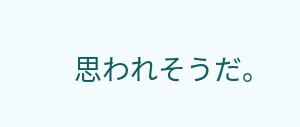思われそうだ。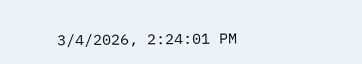3/4/2026, 2:24:01 PM